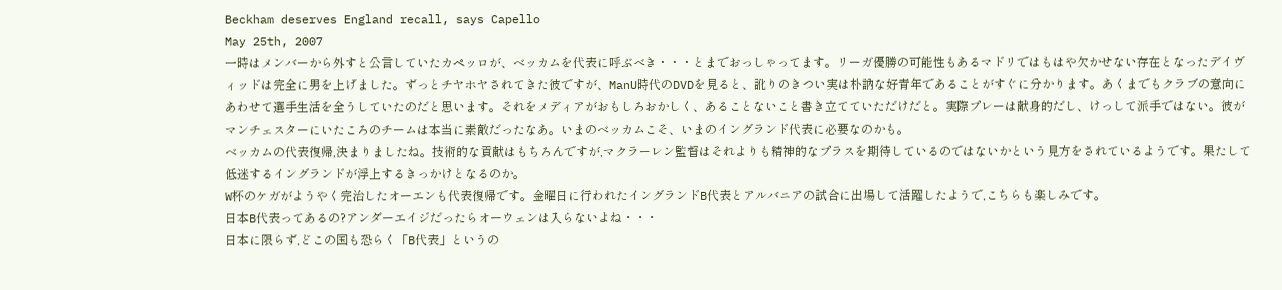Beckham deserves England recall, says Capello
May 25th, 2007
一時はメンバーから外すと公言していたカペッロが、ベッカムを代表に呼ぶべき・・・とまでおっしゃってます。リーガ優勝の可能性もあるマドリではもはや欠かせない存在となったデイヴィッドは完全に男を上げました。ずっとチヤホヤされてきた彼ですが、ManU時代のDVDを見ると、訛りのきつい実は朴訥な好青年であることがすぐに分かります。あくまでもクラブの意向にあわせて選手生活を全うしていたのだと思います。それをメディアがおもしろおかしく、あることないこと書き立てていただけだと。実際プレーは献身的だし、けっして派手ではない。彼がマンチェスターにいたころのチームは本当に素敵だったなあ。いまのベッカムこそ、いまのイングランド代表に必要なのかも。
ベッカムの代表復帰,決まりましたね。技術的な貢献はもちろんですが,マクラーレン監督はそれよりも精神的なプラスを期待しているのではないかという見方をされているようです。果たして低迷するイングランドが浮上するきっかけとなるのか。
W杯のケガがようやく完治したオーエンも代表復帰です。金曜日に行われたイングランドB代表とアルバニアの試合に出場して活躍したようで,こちらも楽しみです。
日本B代表ってあるの?アンダーエイジだったらオーウェンは入らないよね・・・
日本に限らず,どこの国も恐らく「B代表」というの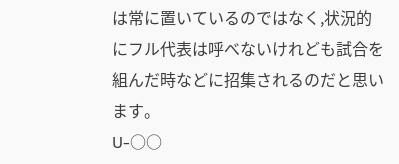は常に置いているのではなく,状況的にフル代表は呼べないけれども試合を組んだ時などに招集されるのだと思います。
U-○○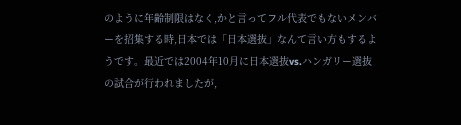のように年齢制限はなく,かと言ってフル代表でもないメンバーを招集する時,日本では「日本選抜」なんて言い方もするようです。最近では2004年10月に日本選抜vs.ハンガリー選抜の試合が行われましたが,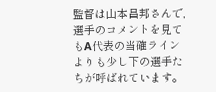監督は山本昌邦さんで,選手のコメントを見てもA代表の当確ラインよりも少し下の選手たちが呼ばれています。